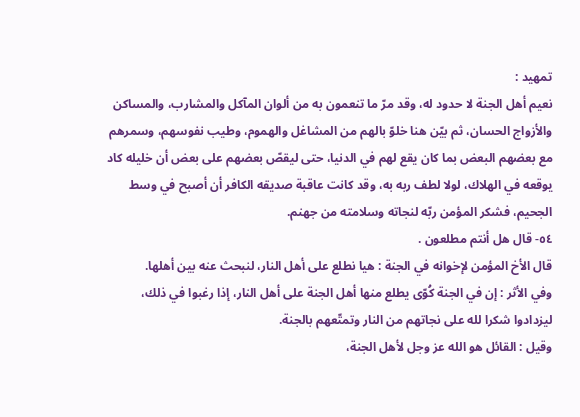تمهيد :
نعيم أهل الجنة لا حدود له، وقد مرّ ما تنعمون به من ألوان المآكل والمشارب، والمساكن والأزواج الحسان، ثم بيّن هنا خلوّ بالهم من المشاغل والهموم، وطيب نفوسهم، وسمرهم مع بعضهم البعض بما كان يقع لهم في الدنيا، حتى ليقصّ بعضهم على بعض أن خليله كاد يوقعه في الهلاك، لولا لطف ربه به، وقد كانت عاقبة صديقه الكافر أن أصبح في وسط الجحيم، فشكر المؤمن ربّه لنجاته وسلامته من جهنم.
٥٤- قال هل أنتم مطلعون .
قال الأخ المؤمن لإخوانه في الجنة : هيا نطلع على أهل النار، لنبحث عنه بين أهلها.
وفي الأثر : إن في الجنة كُوّى يطلع منها أهل الجنة على أهل النار، إذا رغبوا في ذلك، ليزدادوا شكرا لله على نجاتهم من النار وتمتّعهم بالجنة.
وقيل : القائل هو الله عز وجل لأهل الجنة،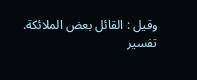وقيل : القائل بعض الملائكة.
تفسير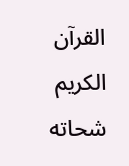القرآن الكريم
شحاته